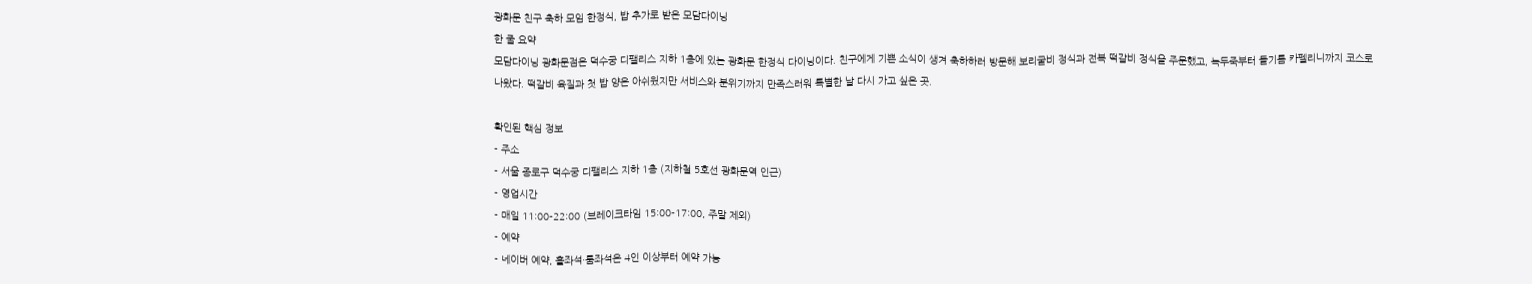광화문 친구 축하 모임 한정식, 밥 추가로 받은 모담다이닝
한 줄 요약
모담다이닝 광화문점은 덕수궁 디팰리스 지하 1층에 있는 광화문 한정식 다이닝이다. 친구에게 기쁜 소식이 생겨 축하하러 방문해 보리굴비 정식과 전복 떡갈비 정식을 주문했고, 녹두죽부터 들기름 카펠리니까지 코스로 나왔다. 떡갈비 육질과 첫 밥 양은 아쉬웠지만 서비스와 분위기까지 만족스러워 특별한 날 다시 가고 싶은 곳.

확인된 핵심 정보
- 주소
- 서울 종로구 덕수궁 디팰리스 지하 1층 (지하철 5호선 광화문역 인근)
- 영업시간
- 매일 11:00-22:00 (브레이크타임 15:00-17:00, 주말 제외)
- 예약
- 네이버 예약, 홀좌석·룸좌석은 4인 이상부터 예약 가능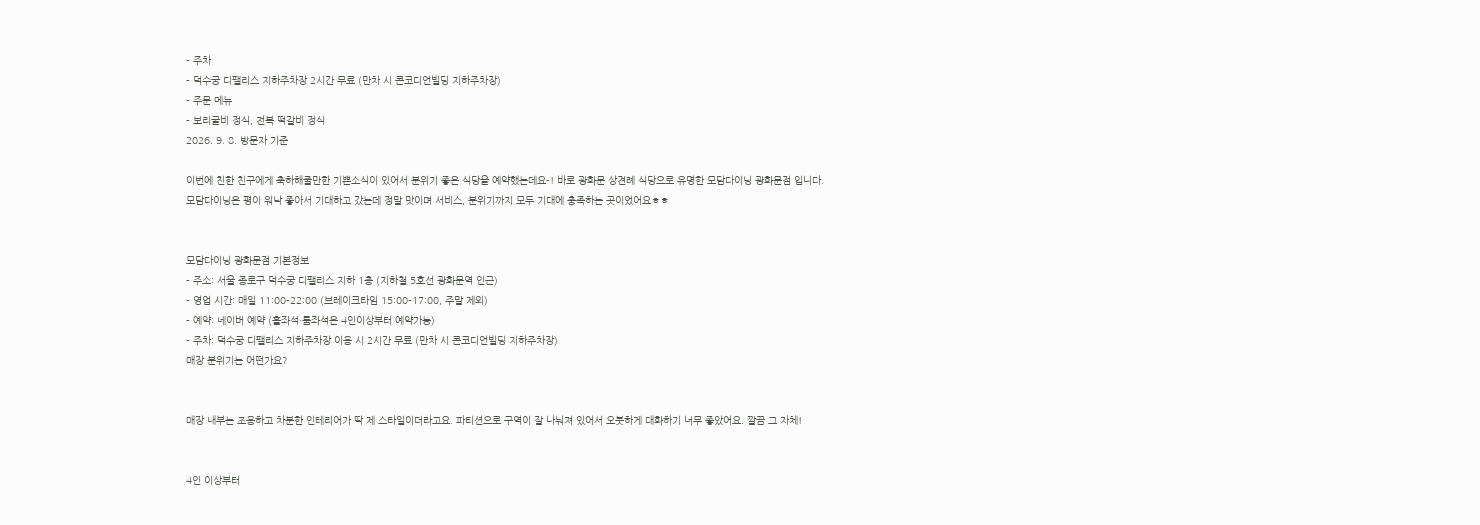- 주차
- 덕수궁 디팰리스 지하주차장 2시간 무료 (만차 시 콘코디언빌딩 지하주차장)
- 주문 메뉴
- 보리굴비 정식, 전복 떡갈비 정식
2026. 9. 8. 방문자 기준

이번에 친한 친구에게 축하해줄만한 기쁜소식이 있어서 분위기 좋은 식당을 예약했는데요-! 바로 광화문 상견례 식당으로 유명한 모담다이닝 광화문점 입니다.
모담다이닝은 평이 워낙 좋아서 기대하고 갔는데 정말 맛이며 서비스, 분위기까지 모두 기대에 충족하는 곳이었어요ㅎㅎ


모담다이닝 광화문점 기본정보
- 주소: 서울 종로구 덕수궁 디팰리스 지하 1층 (지하철 5호선 광화문역 인근)
- 영업 시간: 매일 11:00-22:00 (브레이크타임 15:00-17:00, 주말 제외)
- 예약: 네이버 예약 (홀좌석·룸좌석은 4인이상부터 예약가능)
- 주차: 덕수궁 디팰리스 지하주차장 이용 시 2시간 무료 (만차 시 콘코디언빌딩 지하주차장)
매장 분위기는 어떤가요?


매장 내부는 조용하고 차분한 인테리어가 딱 제 스타일이더라고요. 파티션으로 구역이 잘 나눠져 있어서 오붓하게 대화하기 너무 좋았어요. 깔끔 그 자체!


4인 이상부터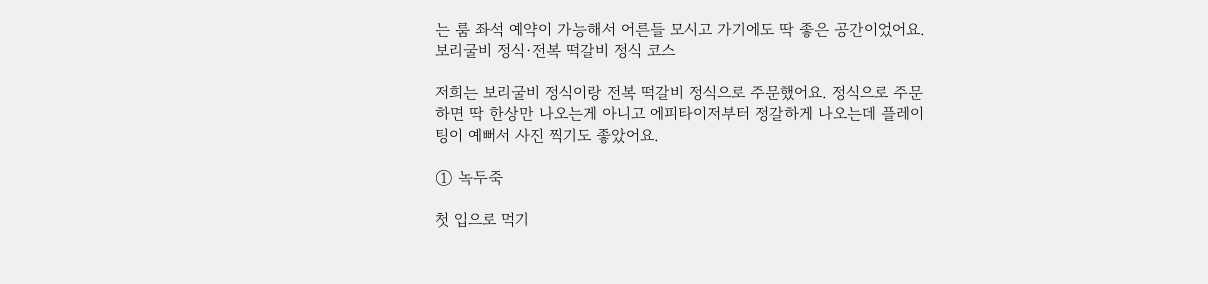는 룸 좌석 예약이 가능해서 어른들 모시고 가기에도 딱 좋은 공간이었어요.
보리굴비 정식·전복 떡갈비 정식 코스

저희는 보리굴비 정식이랑 전복 떡갈비 정식으로 주문했어요. 정식으로 주문하면 딱 한상만 나오는게 아니고 에피타이저부터 정갈하게 나오는데 플레이팅이 예뻐서 사진 찍기도 좋았어요.

① 녹두죽

첫 입으로 먹기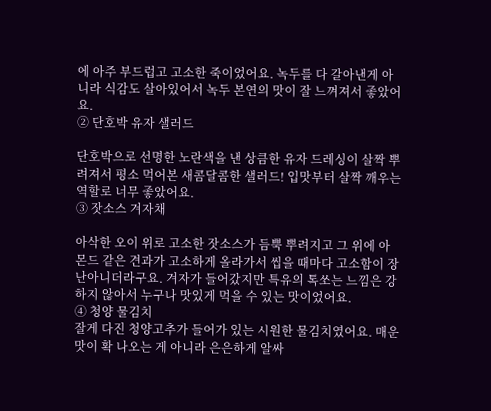에 아주 부드럽고 고소한 죽이었어요. 녹두를 다 갈아낸게 아니라 식감도 살아있어서 녹두 본연의 맛이 잘 느껴져서 좋았어요.
② 단호박 유자 샐러드

단호박으로 선명한 노란색을 낸 상큼한 유자 드레싱이 살짝 뿌려져서 평소 먹어본 새콤달콤한 샐러드! 입맛부터 살짝 깨우는 역할로 너무 좋았어요.
③ 잣소스 겨자채

아삭한 오이 위로 고소한 잣소스가 듬뿍 뿌려지고 그 위에 아몬드 같은 견과가 고소하게 올라가서 씹을 때마다 고소함이 장난아니더라구요. 겨자가 들어갔지만 특유의 톡쏘는 느낌은 강하지 않아서 누구나 맛있게 먹을 수 있는 맛이었어요.
④ 청양 물김치
잘게 다진 청양고추가 들어가 있는 시원한 물김치였어요. 매운맛이 확 나오는 게 아니라 은은하게 알싸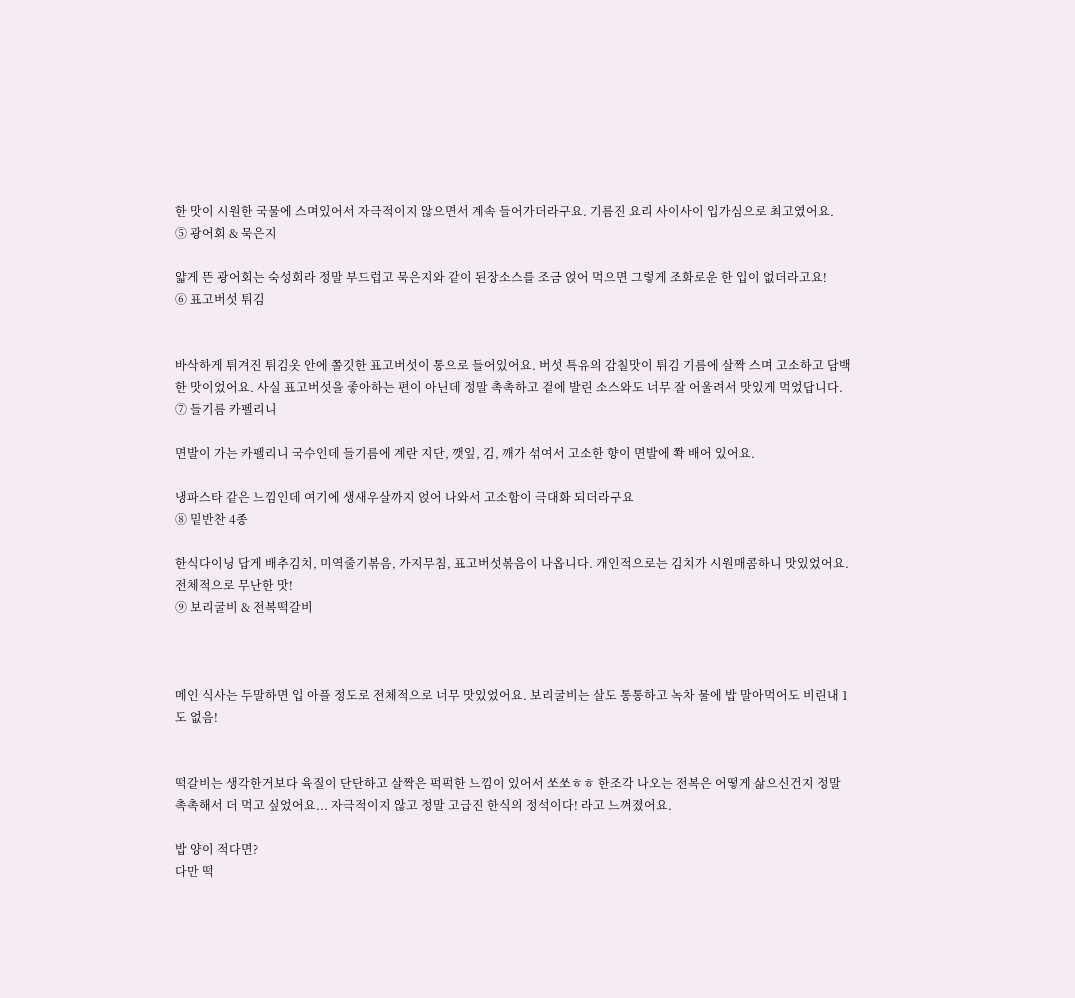한 맛이 시원한 국물에 스며있어서 자극적이지 않으면서 계속 들어가더라구요. 기름진 요리 사이사이 입가심으로 최고였어요.
⑤ 광어회 & 묵은지

얇게 뜬 광어회는 숙성회라 정말 부드럽고 묵은지와 같이 된장소스를 조금 얹어 먹으면 그렇게 조화로운 한 입이 없더라고요!
⑥ 표고버섯 튀김


바삭하게 튀겨진 튀김옷 안에 쫄깃한 표고버섯이 통으로 들어있어요. 버섯 특유의 감칠맛이 튀김 기름에 살짝 스며 고소하고 담백한 맛이었어요. 사실 표고버섯을 좋아하는 편이 아닌데 정말 촉촉하고 겉에 발린 소스와도 너무 잘 어울려서 맛있게 먹었답니다.
⑦ 들기름 카펠리니

면발이 가는 카펠리니 국수인데 들기름에 계란 지단, 깻잎, 김, 깨가 섞여서 고소한 향이 면발에 쫙 배어 있어요.

냉파스타 같은 느낌인데 여기에 생새우살까지 얹어 나와서 고소함이 극대화 되더라구요
⑧ 밑반찬 4종

한식다이닝 답게 배추김치, 미역줄기볶음, 가지무침, 표고버섯볶음이 나옵니다. 개인적으로는 김치가 시원매콤하니 맛있었어요. 전체적으로 무난한 맛!
⑨ 보리굴비 & 전복떡갈비



메인 식사는 두말하면 입 아플 정도로 전체적으로 너무 맛있었어요. 보리굴비는 살도 통통하고 녹차 물에 밥 말아먹어도 비린내 1도 없음!


떡갈비는 생각한거보다 육질이 단단하고 살짝은 퍽퍽한 느낌이 있어서 쏘쏘ㅎㅎ 한조각 나오는 전복은 어떻게 삶으신건지 정말 촉촉해서 더 먹고 싶었어요... 자극적이지 않고 정말 고급진 한식의 정석이다! 라고 느껴졌어요.

밥 양이 적다면?
다만 떡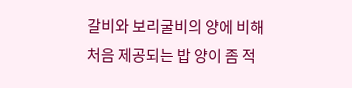갈비와 보리굴비의 양에 비해 처음 제공되는 밥 양이 좀 적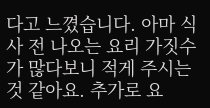다고 느꼈습니다. 아마 식사 전 나오는 요리 가짓수가 많다보니 적게 주시는 것 같아요. 추가로 요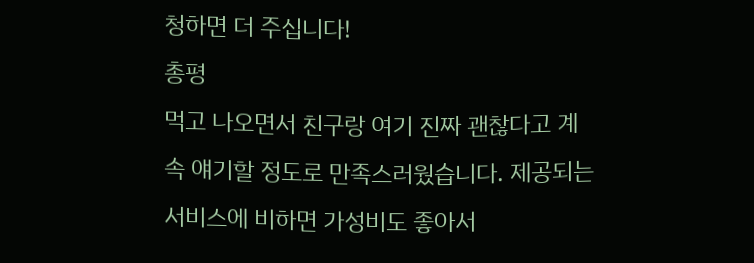청하면 더 주십니다!
총평
먹고 나오면서 친구랑 여기 진짜 괜찮다고 계속 얘기할 정도로 만족스러웠습니다. 제공되는 서비스에 비하면 가성비도 좋아서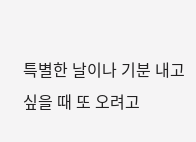특별한 날이나 기분 내고 싶을 때 또 오려고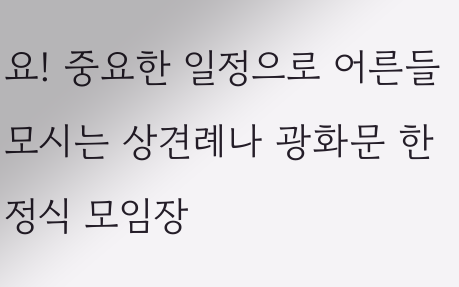요! 중요한 일정으로 어른들 모시는 상견례나 광화문 한정식 모임장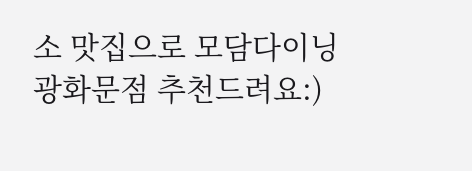소 맛집으로 모담다이닝 광화문점 추천드려요:)